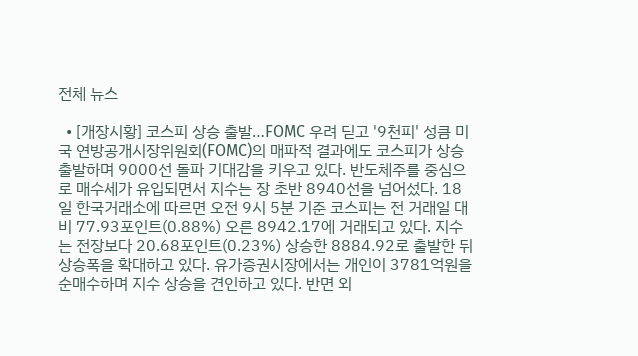전체 뉴스

  • [개장시황] 코스피 상승 출발…FOMC 우려 딛고 '9천피' 성큼 미국 연방공개시장위원회(FOMC)의 매파적 결과에도 코스피가 상승 출발하며 9000선 돌파 기대감을 키우고 있다. 반도체주를 중심으로 매수세가 유입되면서 지수는 장 초반 8940선을 넘어섰다. 18일 한국거래소에 따르면 오전 9시 5분 기준 코스피는 전 거래일 대비 77.93포인트(0.88%) 오른 8942.17에 거래되고 있다. 지수는 전장보다 20.68포인트(0.23%) 상승한 8884.92로 출발한 뒤 상승폭을 확대하고 있다. 유가증권시장에서는 개인이 3781억원을 순매수하며 지수 상승을 견인하고 있다. 반면 외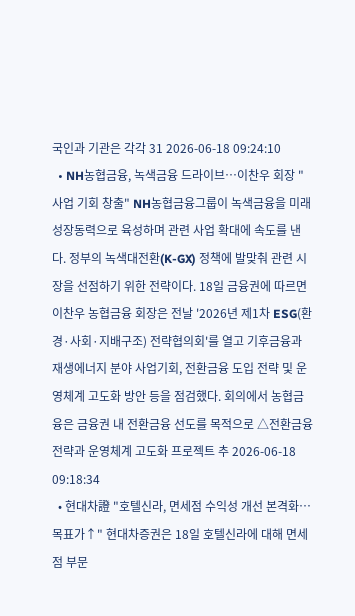국인과 기관은 각각 31 2026-06-18 09:24:10
  • NH농협금융, 녹색금융 드라이브…이찬우 회장 "사업 기회 창출" NH농협금융그룹이 녹색금융을 미래 성장동력으로 육성하며 관련 사업 확대에 속도를 낸다. 정부의 녹색대전환(K-GX) 정책에 발맞춰 관련 시장을 선점하기 위한 전략이다. 18일 금융권에 따르면 이찬우 농협금융 회장은 전날 '2026년 제1차 ESG(환경·사회·지배구조) 전략협의회'를 열고 기후금융과 재생에너지 분야 사업기회, 전환금융 도입 전략 및 운영체계 고도화 방안 등을 점검했다. 회의에서 농협금융은 금융권 내 전환금융 선도를 목적으로 △전환금융 전략과 운영체계 고도화 프로젝트 추 2026-06-18 09:18:34
  • 현대차證 "호텔신라, 면세점 수익성 개선 본격화…목표가↑" 현대차증권은 18일 호텔신라에 대해 면세점 부문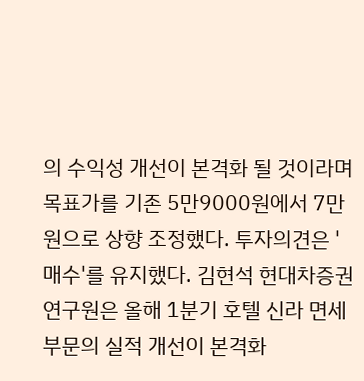의 수익성 개선이 본격화 될 것이라며 목표가를 기존 5만9000원에서 7만원으로 상향 조정했다. 투자의견은 '매수'를 유지했다. 김현석 현대차증권 연구원은 올해 1분기 호텔 신라 면세 부문의 실적 개선이 본격화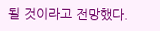될 것이라고 전망했다.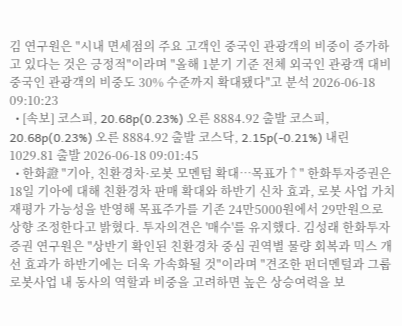김 연구원은 "시내 면세점의 주요 고객인 중국인 관광객의 비중이 증가하고 있다는 것은 긍정적"이라며 "올해 1분기 기준 전체 외국인 관광객 대비 중국인 관광객의 비중도 30% 수준까지 확대됐다"고 분석 2026-06-18 09:10:23
  • [속보] 코스피, 20.68p(0.23%) 오른 8884.92 출발 코스피, 20.68p(0.23%) 오른 8884.92 출발 코스닥, 2.15p(-0.21%) 내린 1029.81 출발 2026-06-18 09:01:45
  • 한화證 "기아, 친환경차·로봇 모멘텀 확대…목표가↑" 한화투자증권은 18일 기아에 대해 친환경차 판매 확대와 하반기 신차 효과, 로봇 사업 가치 재평가 가능성을 반영해 목표주가를 기존 24만5000원에서 29만원으로 상향 조정한다고 밝혔다. 투자의견은 '매수'를 유지했다. 김성래 한화투자증권 연구원은 "상반기 확인된 친환경차 중심 권역별 물량 회복과 믹스 개선 효과가 하반기에는 더욱 가속화될 것"이라며 "견조한 펀더멘털과 그룹 로봇사업 내 동사의 역할과 비중을 고려하면 높은 상승여력을 보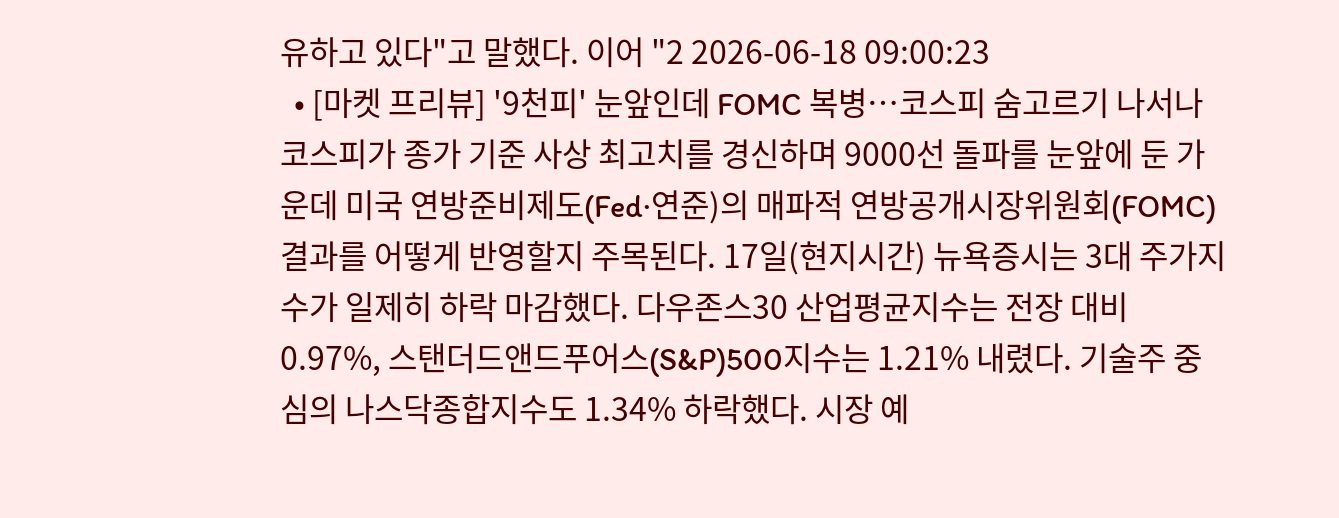유하고 있다"고 말했다. 이어 "2 2026-06-18 09:00:23
  • [마켓 프리뷰] '9천피' 눈앞인데 FOMC 복병…코스피 숨고르기 나서나 코스피가 종가 기준 사상 최고치를 경신하며 9000선 돌파를 눈앞에 둔 가운데 미국 연방준비제도(Fed·연준)의 매파적 연방공개시장위원회(FOMC) 결과를 어떻게 반영할지 주목된다. 17일(현지시간) 뉴욕증시는 3대 주가지수가 일제히 하락 마감했다. 다우존스30 산업평균지수는 전장 대비 0.97%, 스탠더드앤드푸어스(S&P)500지수는 1.21% 내렸다. 기술주 중심의 나스닥종합지수도 1.34% 하락했다. 시장 예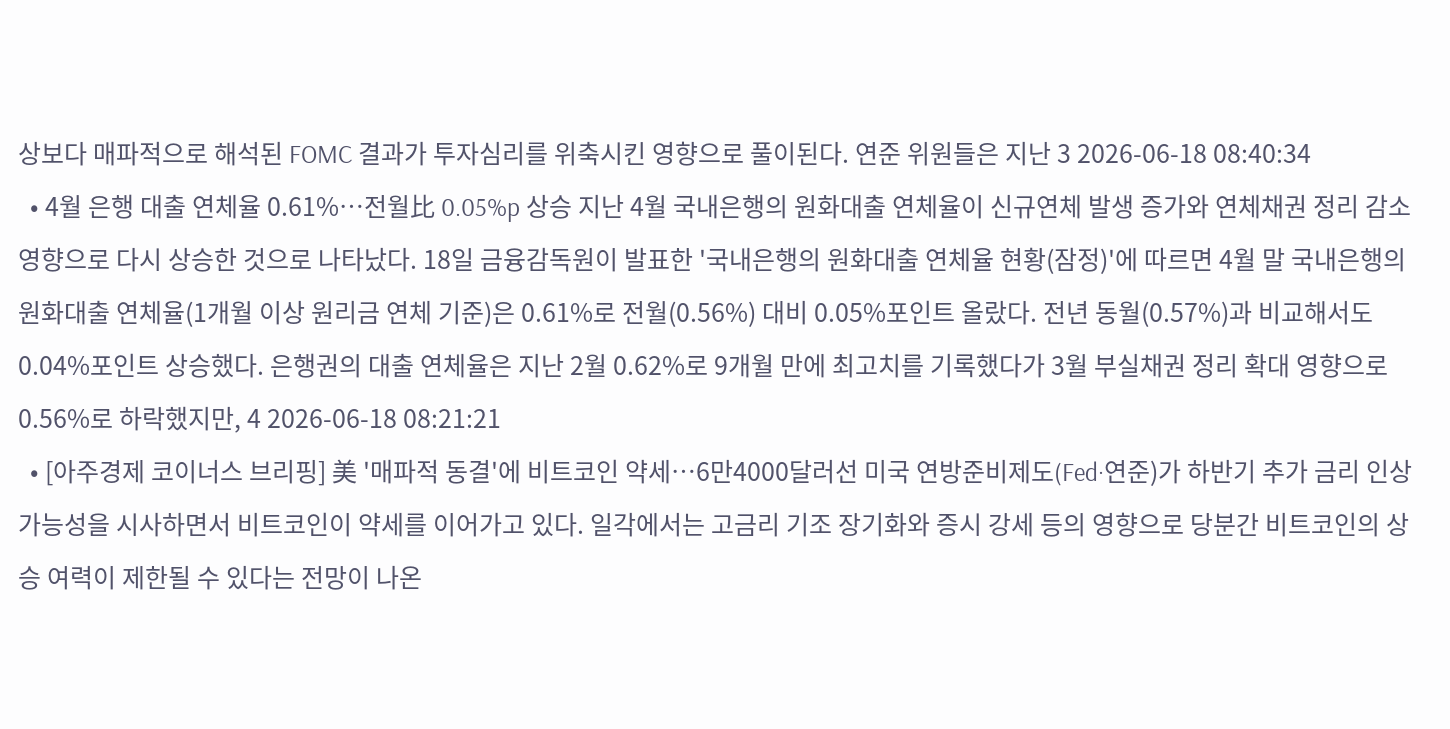상보다 매파적으로 해석된 FOMC 결과가 투자심리를 위축시킨 영향으로 풀이된다. 연준 위원들은 지난 3 2026-06-18 08:40:34
  • 4월 은행 대출 연체율 0.61%…전월比 0.05%p 상승 지난 4월 국내은행의 원화대출 연체율이 신규연체 발생 증가와 연체채권 정리 감소 영향으로 다시 상승한 것으로 나타났다. 18일 금융감독원이 발표한 '국내은행의 원화대출 연체율 현황(잠정)'에 따르면 4월 말 국내은행의 원화대출 연체율(1개월 이상 원리금 연체 기준)은 0.61%로 전월(0.56%) 대비 0.05%포인트 올랐다. 전년 동월(0.57%)과 비교해서도 0.04%포인트 상승했다. 은행권의 대출 연체율은 지난 2월 0.62%로 9개월 만에 최고치를 기록했다가 3월 부실채권 정리 확대 영향으로 0.56%로 하락했지만, 4 2026-06-18 08:21:21
  • [아주경제 코이너스 브리핑] 美 '매파적 동결'에 비트코인 약세…6만4000달러선 미국 연방준비제도(Fed·연준)가 하반기 추가 금리 인상 가능성을 시사하면서 비트코인이 약세를 이어가고 있다. 일각에서는 고금리 기조 장기화와 증시 강세 등의 영향으로 당분간 비트코인의 상승 여력이 제한될 수 있다는 전망이 나온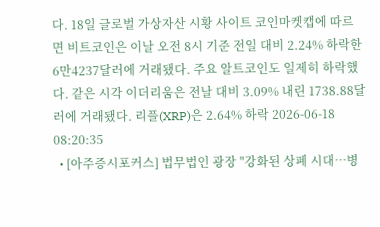다. 18일 글로벌 가상자산 시황 사이트 코인마켓캡에 따르면 비트코인은 이날 오전 8시 기준 전일 대비 2.24% 하락한 6만4237달러에 거래됐다. 주요 알트코인도 일제히 하락했다. 같은 시각 이더리움은 전날 대비 3.09% 내린 1738.88달러에 거래됐다. 리플(XRP)은 2.64% 하락 2026-06-18 08:20:35
  • [아주증시포커스] 법무법인 광장 "강화된 상폐 시대…병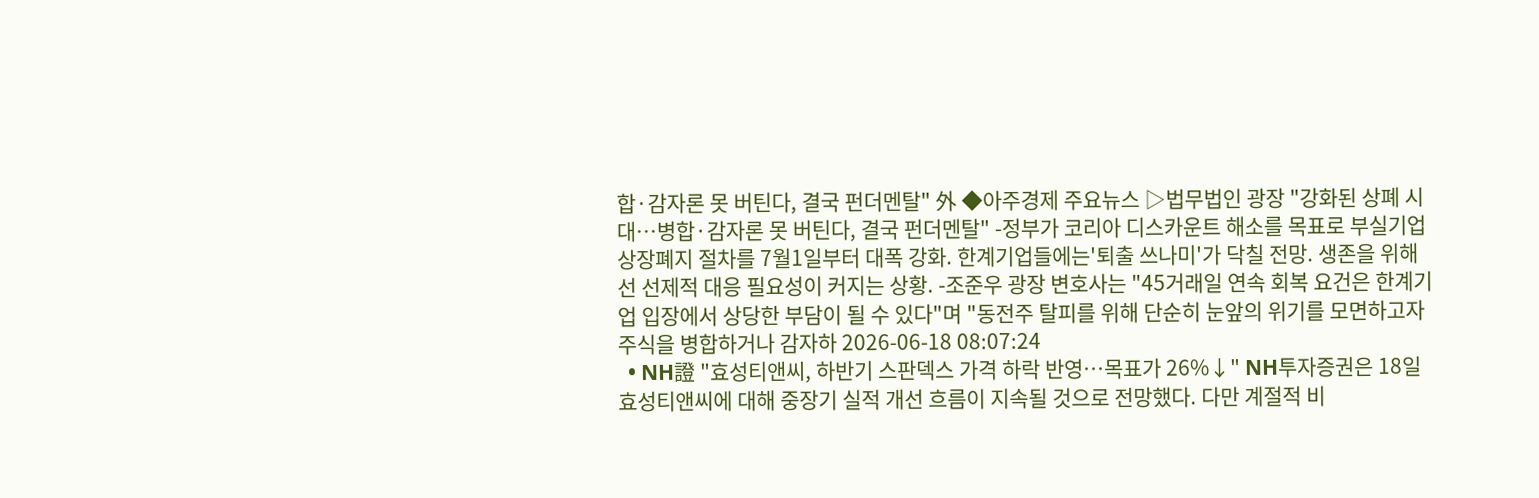합·감자론 못 버틴다, 결국 펀더멘탈" 外 ◆아주경제 주요뉴스 ▷법무법인 광장 "강화된 상폐 시대…병합·감자론 못 버틴다, 결국 펀더멘탈" -정부가 코리아 디스카운트 해소를 목표로 부실기업 상장폐지 절차를 7월1일부터 대폭 강화. 한계기업들에는'퇴출 쓰나미'가 닥칠 전망. 생존을 위해선 선제적 대응 필요성이 커지는 상황. -조준우 광장 변호사는 "45거래일 연속 회복 요건은 한계기업 입장에서 상당한 부담이 될 수 있다"며 "동전주 탈피를 위해 단순히 눈앞의 위기를 모면하고자 주식을 병합하거나 감자하 2026-06-18 08:07:24
  • NH證 "효성티앤씨, 하반기 스판덱스 가격 하락 반영…목표가 26%↓" NH투자증권은 18일 효성티앤씨에 대해 중장기 실적 개선 흐름이 지속될 것으로 전망했다. 다만 계절적 비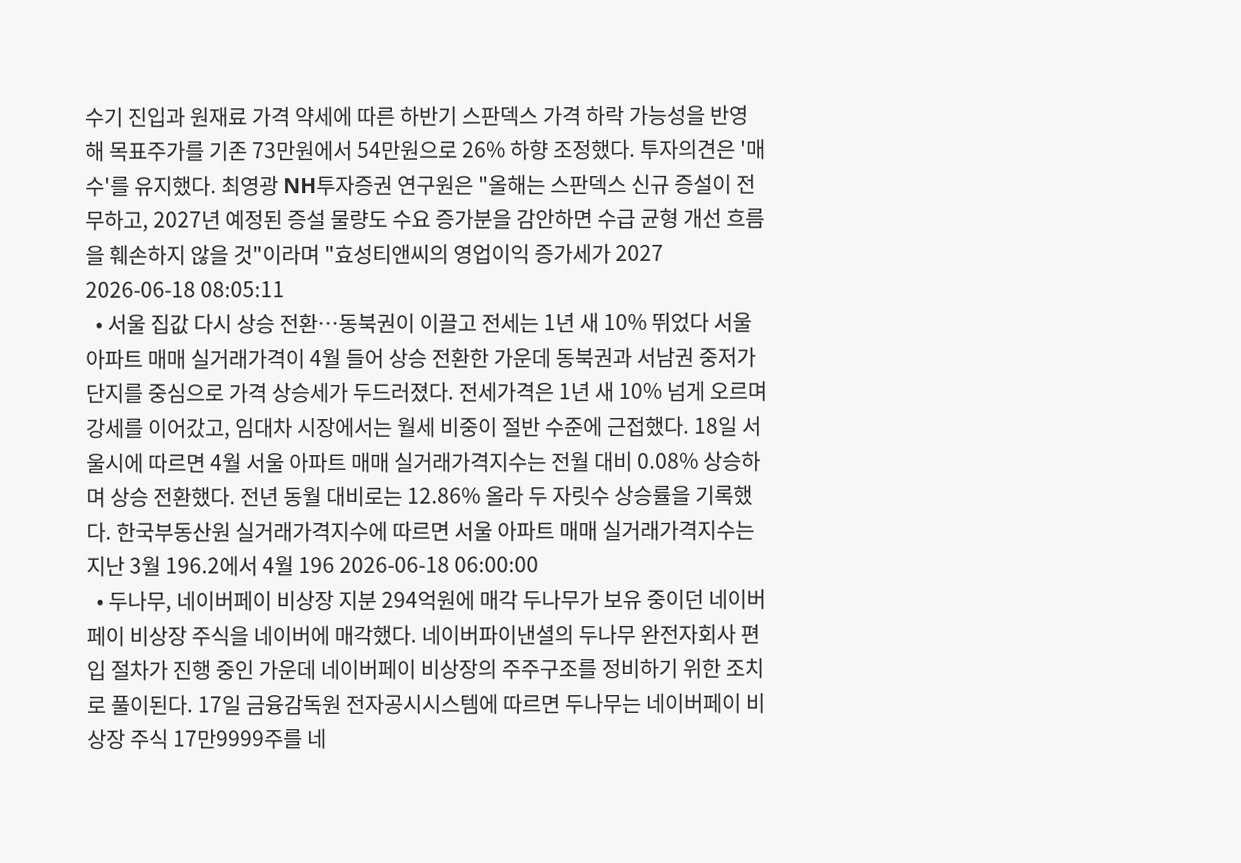수기 진입과 원재료 가격 약세에 따른 하반기 스판덱스 가격 하락 가능성을 반영해 목표주가를 기존 73만원에서 54만원으로 26% 하향 조정했다. 투자의견은 '매수'를 유지했다. 최영광 NH투자증권 연구원은 "올해는 스판덱스 신규 증설이 전무하고, 2027년 예정된 증설 물량도 수요 증가분을 감안하면 수급 균형 개선 흐름을 훼손하지 않을 것"이라며 "효성티앤씨의 영업이익 증가세가 2027 2026-06-18 08:05:11
  • 서울 집값 다시 상승 전환…동북권이 이끌고 전세는 1년 새 10% 뛰었다 서울 아파트 매매 실거래가격이 4월 들어 상승 전환한 가운데 동북권과 서남권 중저가 단지를 중심으로 가격 상승세가 두드러졌다. 전세가격은 1년 새 10% 넘게 오르며 강세를 이어갔고, 임대차 시장에서는 월세 비중이 절반 수준에 근접했다. 18일 서울시에 따르면 4월 서울 아파트 매매 실거래가격지수는 전월 대비 0.08% 상승하며 상승 전환했다. 전년 동월 대비로는 12.86% 올라 두 자릿수 상승률을 기록했다. 한국부동산원 실거래가격지수에 따르면 서울 아파트 매매 실거래가격지수는 지난 3월 196.2에서 4월 196 2026-06-18 06:00:00
  • 두나무, 네이버페이 비상장 지분 294억원에 매각 두나무가 보유 중이던 네이버페이 비상장 주식을 네이버에 매각했다. 네이버파이낸셜의 두나무 완전자회사 편입 절차가 진행 중인 가운데 네이버페이 비상장의 주주구조를 정비하기 위한 조치로 풀이된다. 17일 금융감독원 전자공시시스템에 따르면 두나무는 네이버페이 비상장 주식 17만9999주를 네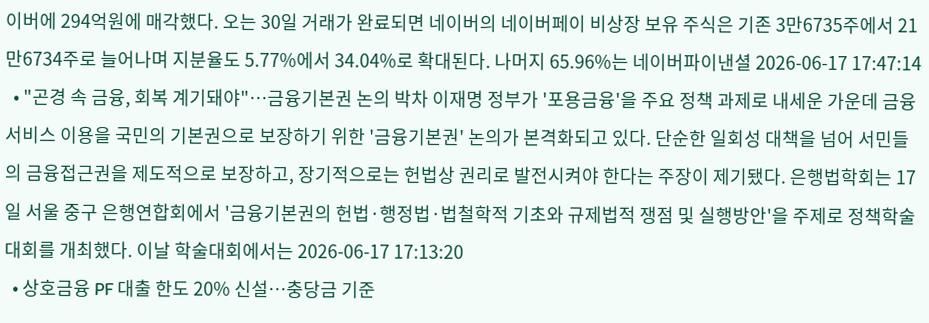이버에 294억원에 매각했다. 오는 30일 거래가 완료되면 네이버의 네이버페이 비상장 보유 주식은 기존 3만6735주에서 21만6734주로 늘어나며 지분율도 5.77%에서 34.04%로 확대된다. 나머지 65.96%는 네이버파이낸셜 2026-06-17 17:47:14
  • "곤경 속 금융, 회복 계기돼야"…금융기본권 논의 박차 이재명 정부가 '포용금융'을 주요 정책 과제로 내세운 가운데 금융서비스 이용을 국민의 기본권으로 보장하기 위한 '금융기본권' 논의가 본격화되고 있다. 단순한 일회성 대책을 넘어 서민들의 금융접근권을 제도적으로 보장하고, 장기적으로는 헌법상 권리로 발전시켜야 한다는 주장이 제기됐다. 은행법학회는 17일 서울 중구 은행연합회에서 '금융기본권의 헌법·행정법·법철학적 기초와 규제법적 쟁점 및 실행방안'을 주제로 정책학술대회를 개최했다. 이날 학술대회에서는 2026-06-17 17:13:20
  • 상호금융 PF 대출 한도 20% 신설…충당금 기준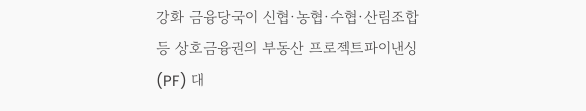강화 금융당국이 신협·농협·수협·산림조합 등 상호금융권의 부동산 프로젝트파이낸싱(PF) 대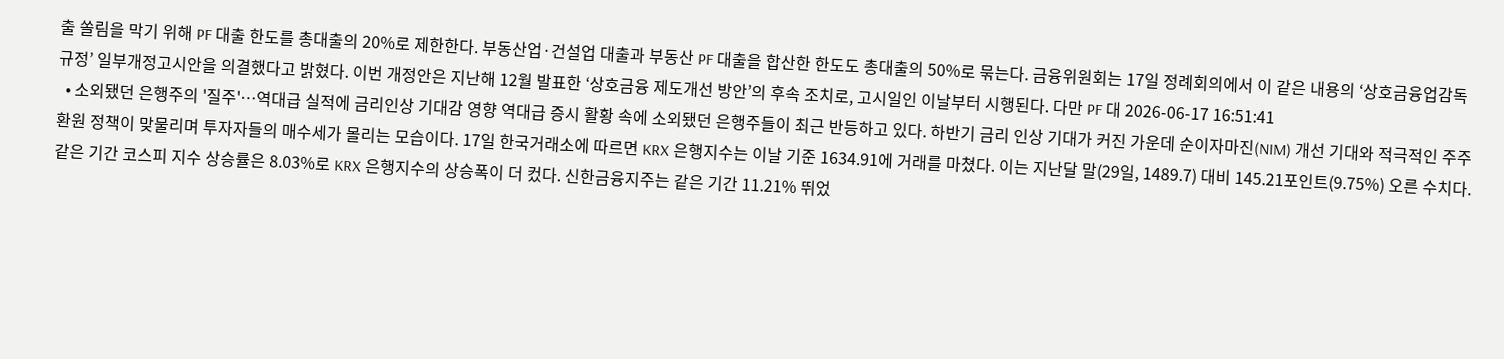출 쏠림을 막기 위해 PF 대출 한도를 총대출의 20%로 제한한다. 부동산업·건설업 대출과 부동산 PF 대출을 합산한 한도도 총대출의 50%로 묶는다. 금융위원회는 17일 정례회의에서 이 같은 내용의 ‘상호금융업감독규정’ 일부개정고시안을 의결했다고 밝혔다. 이번 개정안은 지난해 12월 발표한 ‘상호금융 제도개선 방안’의 후속 조치로, 고시일인 이날부터 시행된다. 다만 PF 대 2026-06-17 16:51:41
  • 소외됐던 은행주의 '질주'…역대급 실적에 금리인상 기대감 영향 역대급 증시 활황 속에 소외됐던 은행주들이 최근 반등하고 있다. 하반기 금리 인상 기대가 커진 가운데 순이자마진(NIM) 개선 기대와 적극적인 주주환원 정책이 맞물리며 투자자들의 매수세가 몰리는 모습이다. 17일 한국거래소에 따르면 KRX 은행지수는 이날 기준 1634.91에 거래를 마쳤다. 이는 지난달 말(29일, 1489.7) 대비 145.21포인트(9.75%) 오른 수치다. 같은 기간 코스피 지수 상승률은 8.03%로 KRX 은행지수의 상승폭이 더 컸다. 신한금융지주는 같은 기간 11.21% 뛰었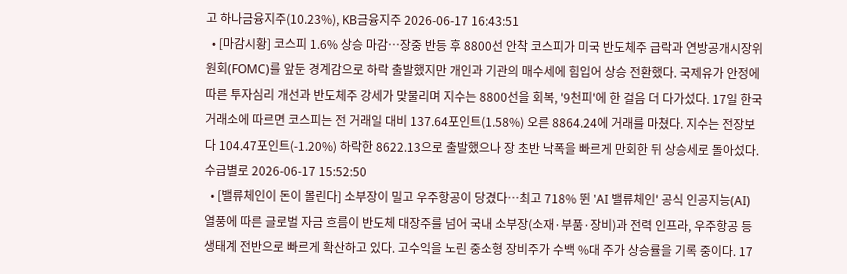고 하나금융지주(10.23%), KB금융지주 2026-06-17 16:43:51
  • [마감시황] 코스피 1.6% 상승 마감…장중 반등 후 8800선 안착 코스피가 미국 반도체주 급락과 연방공개시장위원회(FOMC)를 앞둔 경계감으로 하락 출발했지만 개인과 기관의 매수세에 힘입어 상승 전환했다. 국제유가 안정에 따른 투자심리 개선과 반도체주 강세가 맞물리며 지수는 8800선을 회복, '9천피'에 한 걸음 더 다가섰다. 17일 한국거래소에 따르면 코스피는 전 거래일 대비 137.64포인트(1.58%) 오른 8864.24에 거래를 마쳤다. 지수는 전장보다 104.47포인트(-1.20%) 하락한 8622.13으로 출발했으나 장 초반 낙폭을 빠르게 만회한 뒤 상승세로 돌아섰다. 수급별로 2026-06-17 15:52:50
  • [밸류체인이 돈이 몰린다] 소부장이 밀고 우주항공이 당겼다…최고 718% 뛴 'AI 밸류체인' 공식 인공지능(AI) 열풍에 따른 글로벌 자금 흐름이 반도체 대장주를 넘어 국내 소부장(소재·부품·장비)과 전력 인프라, 우주항공 등 생태계 전반으로 빠르게 확산하고 있다. 고수익을 노린 중소형 장비주가 수백 %대 주가 상승률을 기록 중이다. 17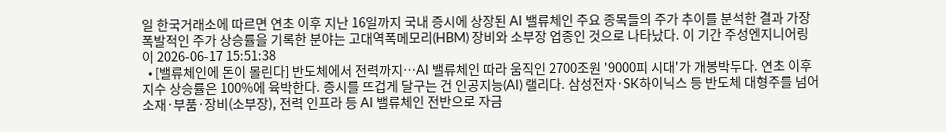일 한국거래소에 따르면 연초 이후 지난 16일까지 국내 증시에 상장된 AI 밸류체인 주요 종목들의 주가 추이를 분석한 결과 가장 폭발적인 주가 상승률을 기록한 분야는 고대역폭메모리(HBM) 장비와 소부장 업종인 것으로 나타났다. 이 기간 주성엔지니어링이 2026-06-17 15:51:38
  • [밸류체인에 돈이 몰린다] 반도체에서 전력까지…AI 밸류체인 따라 움직인 2700조원 '9000피 시대'가 개봉박두다. 연초 이후 지수 상승률은 100%에 육박한다. 증시를 뜨겁게 달구는 건 인공지능(AI) 랠리다. 삼성전자·SK하이닉스 등 반도체 대형주를 넘어 소재·부품·장비(소부장), 전력 인프라 등 AI 밸류체인 전반으로 자금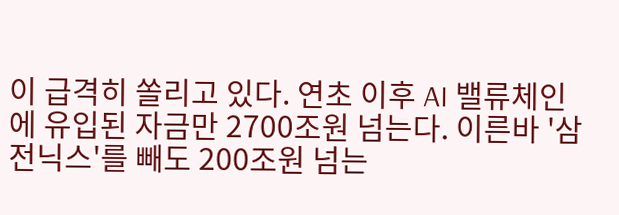이 급격히 쏠리고 있다. 연초 이후 AI 밸류체인에 유입된 자금만 2700조원 넘는다. 이른바 '삼전닉스'를 빼도 200조원 넘는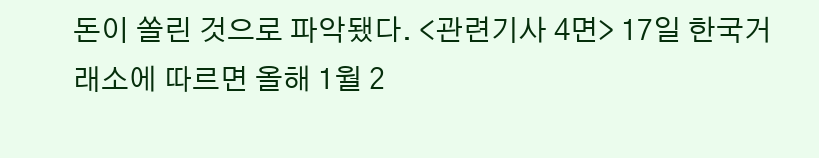돈이 쏠린 것으로 파악됐다. <관련기사 4면> 17일 한국거래소에 따르면 올해 1월 2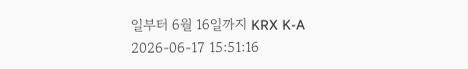일부터 6월 16일까지 KRX K-A 2026-06-17 15:51:16